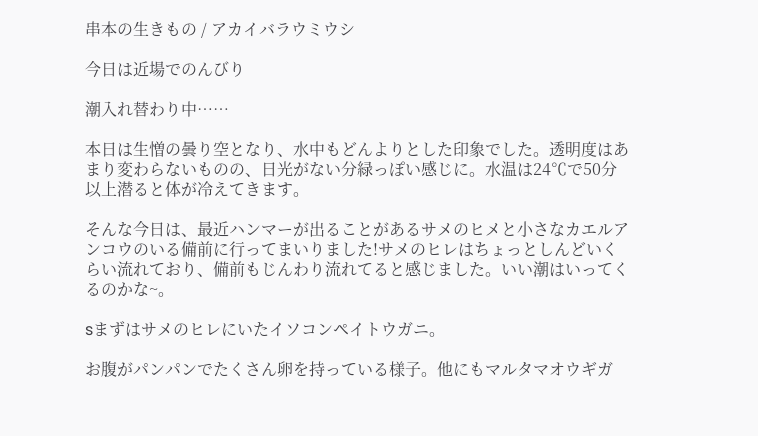串本の生きもの / アカイバラウミウシ

今日は近場でのんびり

潮入れ替わり中……

本日は生憎の曇り空となり、水中もどんよりとした印象でした。透明度はあまり変わらないものの、日光がない分緑っぽい感じに。水温は24℃で50分以上潜ると体が冷えてきます。

そんな今日は、最近ハンマーが出ることがあるサメのヒメと小さなカエルアンコウのいる備前に行ってまいりました!サメのヒレはちょっとしんどいくらい流れており、備前もじんわり流れてると感じました。いい潮はいってくるのかな~。

sまずはサメのヒレにいたイソコンペイトウガニ。

お腹がパンパンでたくさん卵を持っている様子。他にもマルタマオウギガ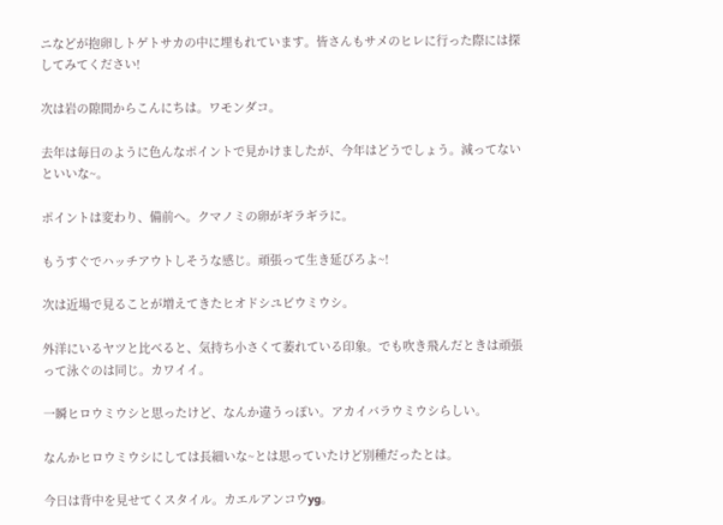ニなどが抱卵しトゲトサカの中に埋もれています。皆さんもサメのヒレに行った際には探してみてください!

次は岩の隙間からこんにちは。ワモンダコ。

去年は毎日のように色んなポイントで見かけましたが、今年はどうでしょう。減ってないといいな~。

ポイントは変わり、備前へ。クマノミの卵がギラギラに。

もうすぐでハッチアウトしそうな感じ。頑張って生き延びろよ~!

次は近場で見ることが増えてきたヒオドシユビウミウシ。

外洋にいるヤツと比べると、気持ち小さくて萎れている印象。でも吹き飛んだときは頑張って泳ぐのは同じ。カワイイ。

一瞬ヒロウミウシと思ったけど、なんか違うっぽい。アカイバラウミウシらしい。

なんかヒロウミウシにしては長細いな~とは思っていたけど別種だったとは。

今日は背中を見せてくスタイル。カエルアンコウyg。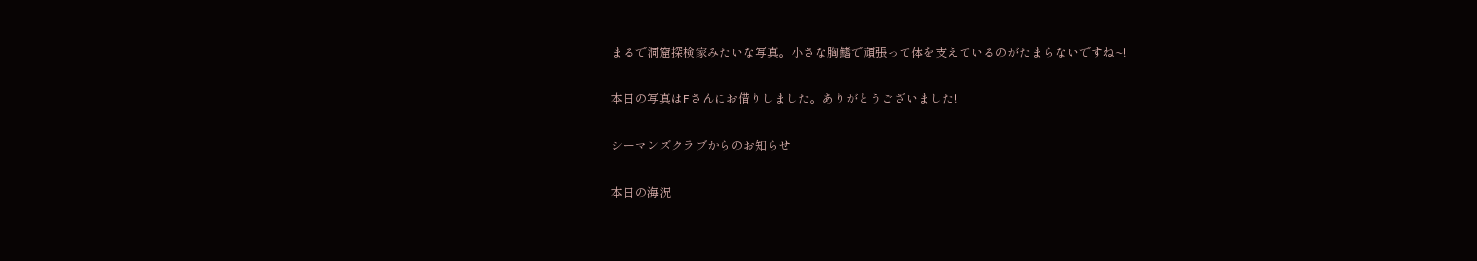まるで洞窟探検家みたいな写真。小さな胸鰭で頑張って体を支えているのがたまらないですね~!

本日の写真はFさんにお借りしました。ありがとうございました!

シーマンズクラブからのお知らせ

本日の海況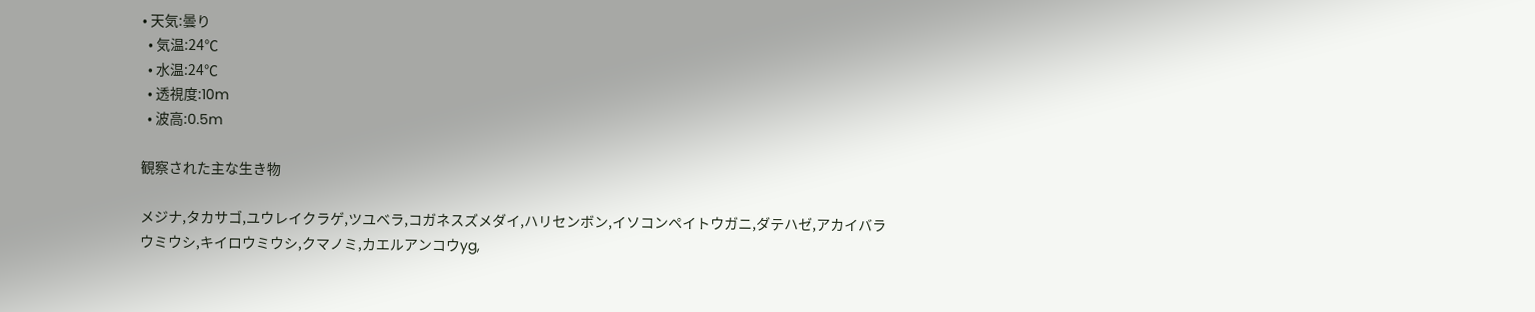• 天気:曇り
  • 気温:24℃
  • 水温:24℃
  • 透視度:10m
  • 波高:0.5m

観察された主な生き物

メジナ,タカサゴ,ユウレイクラゲ,ツユベラ,コガネスズメダイ,ハリセンボン,イソコンペイトウガニ,ダテハゼ,アカイバラウミウシ,キイロウミウシ,クマノミ,カエルアンコウyg,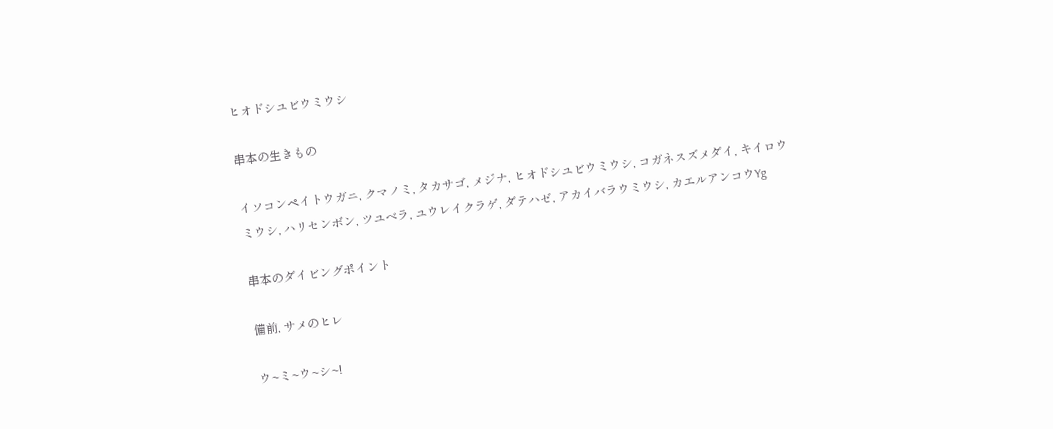ヒオドシユビウミウシ

串本の生きもの

イソコンペイトウガニ, クマノミ, タカサゴ, メジナ, ヒオドシユビウミウシ, コガネスズメダイ, キイロウミウシ, ハリセンボン, ツユベラ, ユウレイクラゲ, ダテハゼ, アカイバラウミウシ, カエルアンコウYg

串本のダイビングポイント

備前, サメのヒレ

ウ~ミ~ウ~シ~!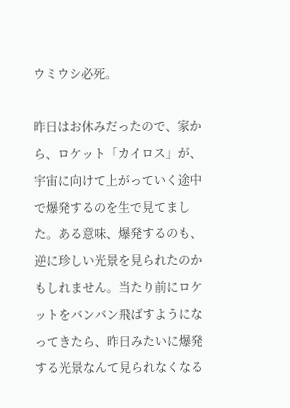ウミウシ必死。

昨日はお休みだったので、家から、ロケット「カイロス」が、宇宙に向けて上がっていく途中で爆発するのを生で見てました。ある意味、爆発するのも、逆に珍しい光景を見られたのかもしれません。当たり前にロケットをバンバン飛ばすようになってきたら、昨日みたいに爆発する光景なんて見られなくなる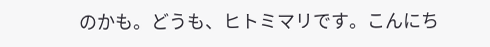のかも。どうも、ヒトミマリです。こんにち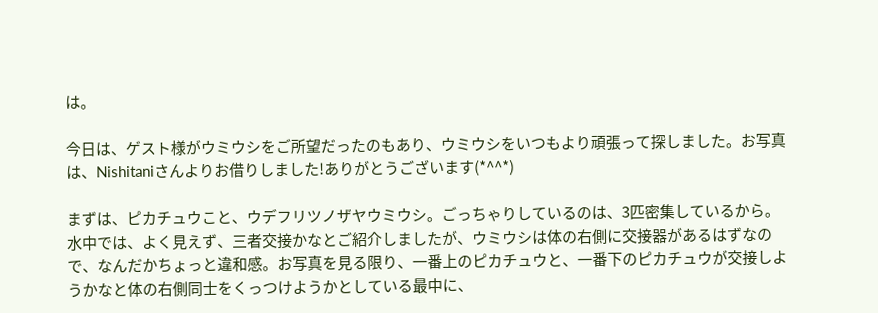は。

今日は、ゲスト様がウミウシをご所望だったのもあり、ウミウシをいつもより頑張って探しました。お写真は、Nishitaniさんよりお借りしました!ありがとうございます(*^^*)

まずは、ピカチュウこと、ウデフリツノザヤウミウシ。ごっちゃりしているのは、3匹密集しているから。水中では、よく見えず、三者交接かなとご紹介しましたが、ウミウシは体の右側に交接器があるはずなので、なんだかちょっと違和感。お写真を見る限り、一番上のピカチュウと、一番下のピカチュウが交接しようかなと体の右側同士をくっつけようかとしている最中に、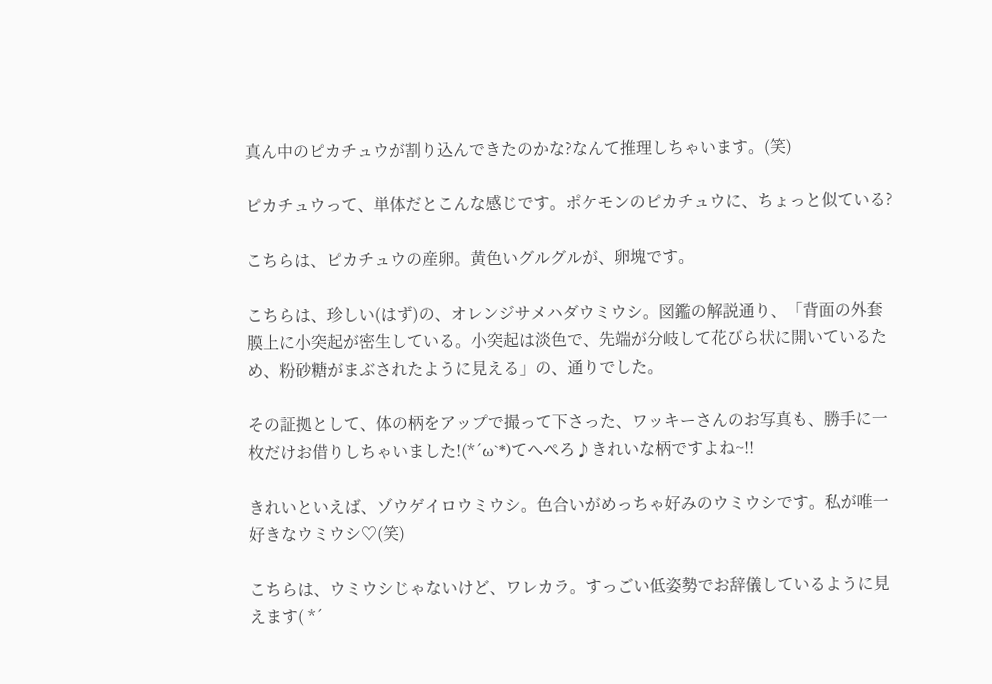真ん中のピカチュウが割り込んできたのかな?なんて推理しちゃいます。(笑)

ピカチュウって、単体だとこんな感じです。ポケモンのピカチュウに、ちょっと似ている?

こちらは、ピカチュウの産卵。黄色いグルグルが、卵塊です。

こちらは、珍しい(はず)の、オレンジサメハダウミウシ。図鑑の解説通り、「背面の外套膜上に小突起が密生している。小突起は淡色で、先端が分岐して花びら状に開いているため、粉砂糖がまぶされたように見える」の、通りでした。

その証拠として、体の柄をアップで撮って下さった、ワッキーさんのお写真も、勝手に一枚だけお借りしちゃいました!(*´ω`*)てへぺろ♪きれいな柄ですよね~!!

きれいといえば、ゾウゲイロウミウシ。色合いがめっちゃ好みのウミウシです。私が唯一好きなウミウシ♡(笑)

こちらは、ウミウシじゃないけど、ワレカラ。すっごい低姿勢でお辞儀しているように見えます( *´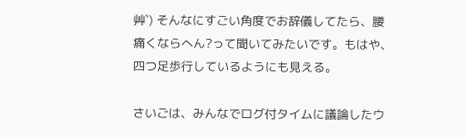艸`) そんなにすごい角度でお辞儀してたら、腰痛くならへん?って聞いてみたいです。もはや、四つ足歩行しているようにも見える。

さいごは、みんなでログ付タイムに議論したウ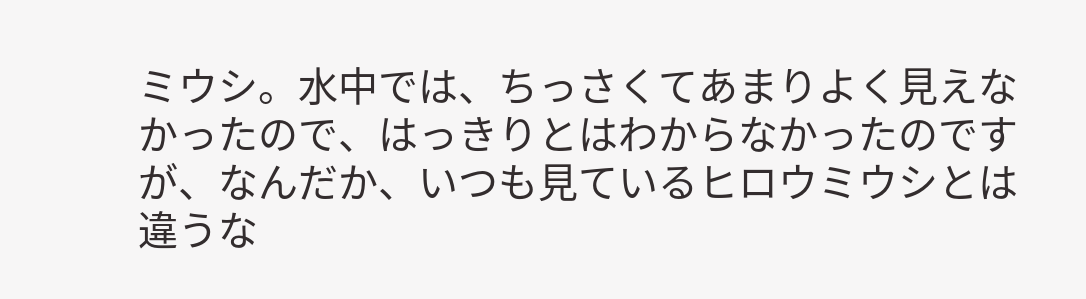ミウシ。水中では、ちっさくてあまりよく見えなかったので、はっきりとはわからなかったのですが、なんだか、いつも見ているヒロウミウシとは違うな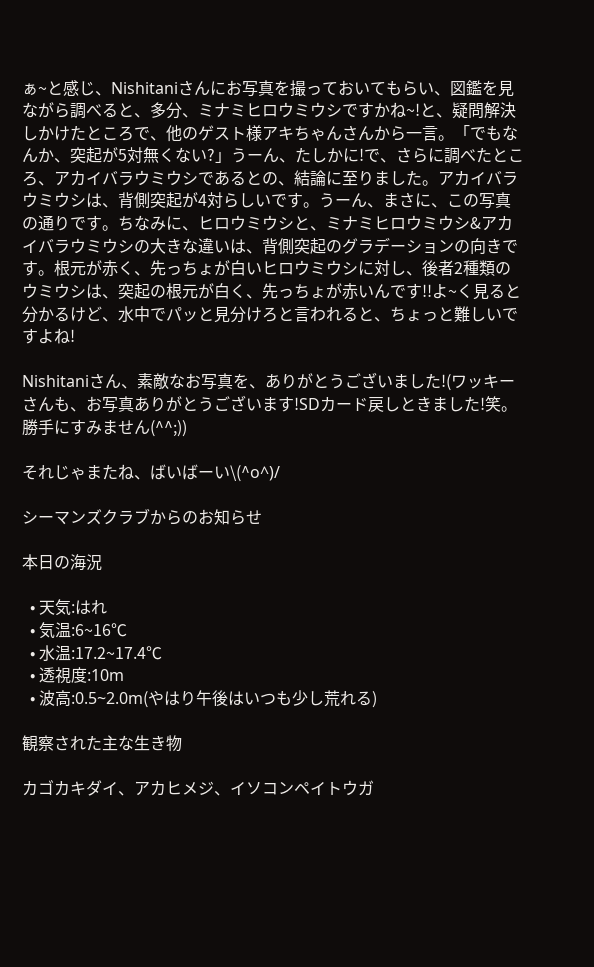ぁ~と感じ、Nishitaniさんにお写真を撮っておいてもらい、図鑑を見ながら調べると、多分、ミナミヒロウミウシですかね~!と、疑問解決しかけたところで、他のゲスト様アキちゃんさんから一言。「でもなんか、突起が5対無くない?」うーん、たしかに!で、さらに調べたところ、アカイバラウミウシであるとの、結論に至りました。アカイバラウミウシは、背側突起が4対らしいです。うーん、まさに、この写真の通りです。ちなみに、ヒロウミウシと、ミナミヒロウミウシ&アカイバラウミウシの大きな違いは、背側突起のグラデーションの向きです。根元が赤く、先っちょが白いヒロウミウシに対し、後者2種類のウミウシは、突起の根元が白く、先っちょが赤いんです!!よ~く見ると分かるけど、水中でパッと見分けろと言われると、ちょっと難しいですよね!

Nishitaniさん、素敵なお写真を、ありがとうございました!(ワッキーさんも、お写真ありがとうございます!SDカード戻しときました!笑。勝手にすみません(^^;))

それじゃまたね、ばいばーい\(^o^)/

シーマンズクラブからのお知らせ

本日の海況

  • 天気:はれ
  • 気温:6~16℃
  • 水温:17.2~17.4℃
  • 透視度:10m
  • 波高:0.5~2.0m(やはり午後はいつも少し荒れる)

観察された主な生き物

カゴカキダイ、アカヒメジ、イソコンペイトウガ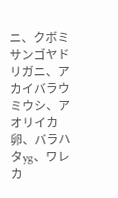ニ、クボミサンゴヤドリガニ、アカイバラウミウシ、アオリイカ卵、バラハタyg、ワレカ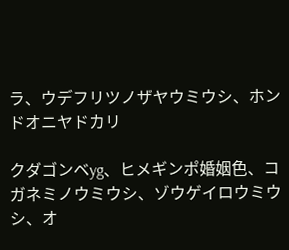ラ、ウデフリツノザヤウミウシ、ホンドオニヤドカリ

クダゴンベyg、ヒメギンポ婚姻色、コガネミノウミウシ、ゾウゲイロウミウシ、オ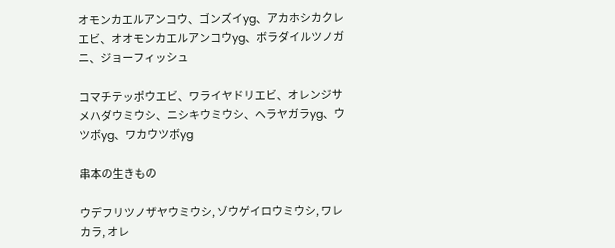オモンカエルアンコウ、ゴンズイyg、アカホシカクレエビ、オオモンカエルアンコウyg、ボラダイルツノガニ、ジョーフィッシュ

コマチテッポウエビ、ワライヤドリエビ、オレンジサメハダウミウシ、ニシキウミウシ、ヘラヤガラyg、ウツボyg、ワカウツボyg

串本の生きもの

ウデフリツノザヤウミウシ, ゾウゲイロウミウシ, ワレカラ, オレ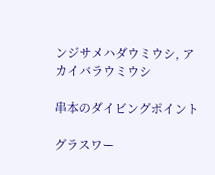ンジサメハダウミウシ, アカイバラウミウシ

串本のダイビングポイント

グラスワー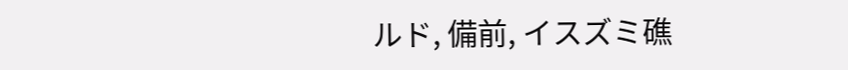ルド, 備前, イスズミ礁